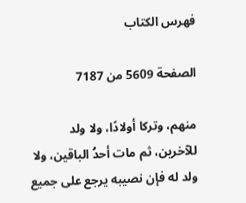فهرس الكتاب

الصفحة 5609 من 7187

منهم، وتركا أولادًا، ولا ولد للآخرين، ثم مات أحدُ الباقين، ولا ولد له فإن نصيبه يرجع على جميع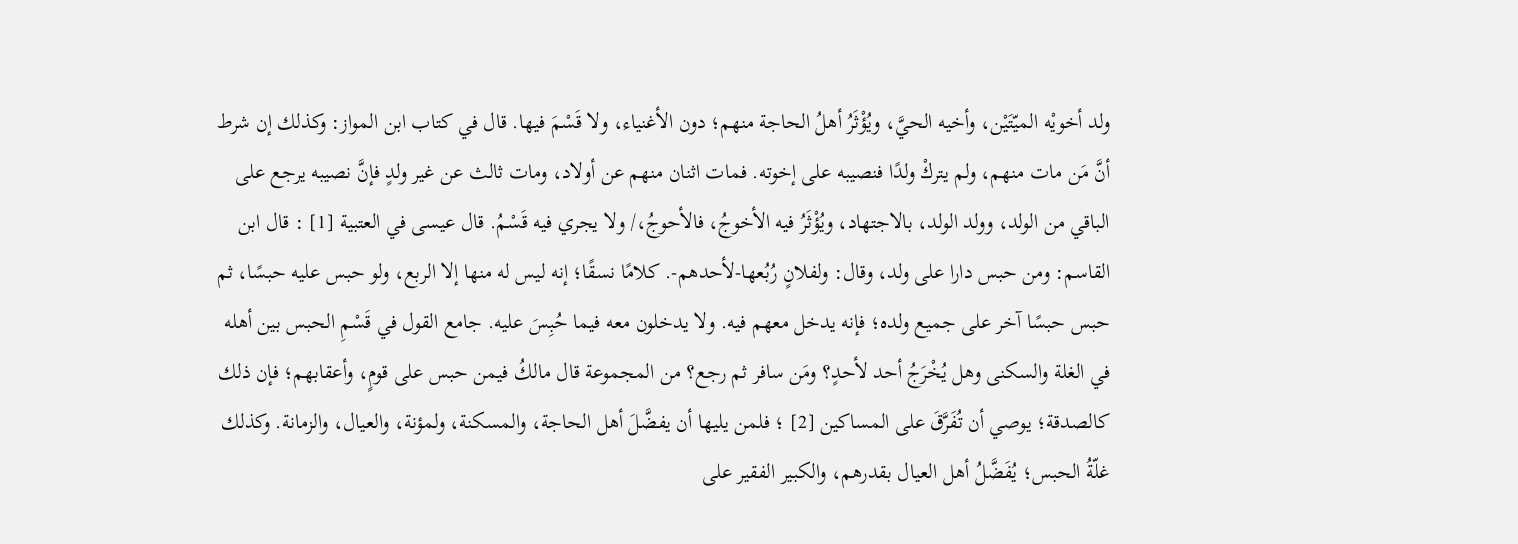ولد أخويْه الميّتَيْن، وأخيه الحيَّ، ويُؤْثَرُ أهلُ الحاجة منهم؛ دون الأغنياء، ولا قَسْمَ فيها. قال في كتاب ابن المواز: وكذلك إن شرط أنَّ مَن مات منهم، ولم يتركْ ولدًا فنصيبه على إخوته. فمات اثنان منهم عن أولاد، ومات ثالث عن غير ولدٍ فإنَّ نصيبه يرجع على الباقي من الولد، وولد الولد، بالاجتهاد، ويُؤْثَرُ فيه الأخوجُ، فالأحوجُ،/ ولا يجري فيه قَسْمُ. قال عيسى في العتبية [1] : قال ابن القاسم: ومن حبس دارا على ولد، وقال: ولفلانٍ رُبُعها-لأحدهم-. كلامًا نسقًا؛ إنه ليس له منها إلا الربع، ولو حبس عليه حبسًا، ثم حبس حبسًا آخر على جميع ولده؛ فإنه يدخل معهم فيه. ولا يدخلون معه فيما حُبِسَ عليه. جامع القول في قَسْمِ الحبس بين أهله في الغلة والسكنى وهل يُخْرَجُ أحد لأحدٍ؟ ومَن سافر ثم رجع؟ من المجموعة قال مالكُ فيمن حبس على قومٍ، وأعقابهم؛ فإن ذلك كالصدقة؛ يوصي أن تُفَرَّقَ على المساكين [2] ؛ فلمن يليها أن يفضَّلَ أهل الحاجة، والمسكنة، ولمؤنة، والعيال، والزمانة. وكذلك غلّةُ الحبس؛ يُفَضَّلُ أهل العيال بقدرهم، والكبير الفقير على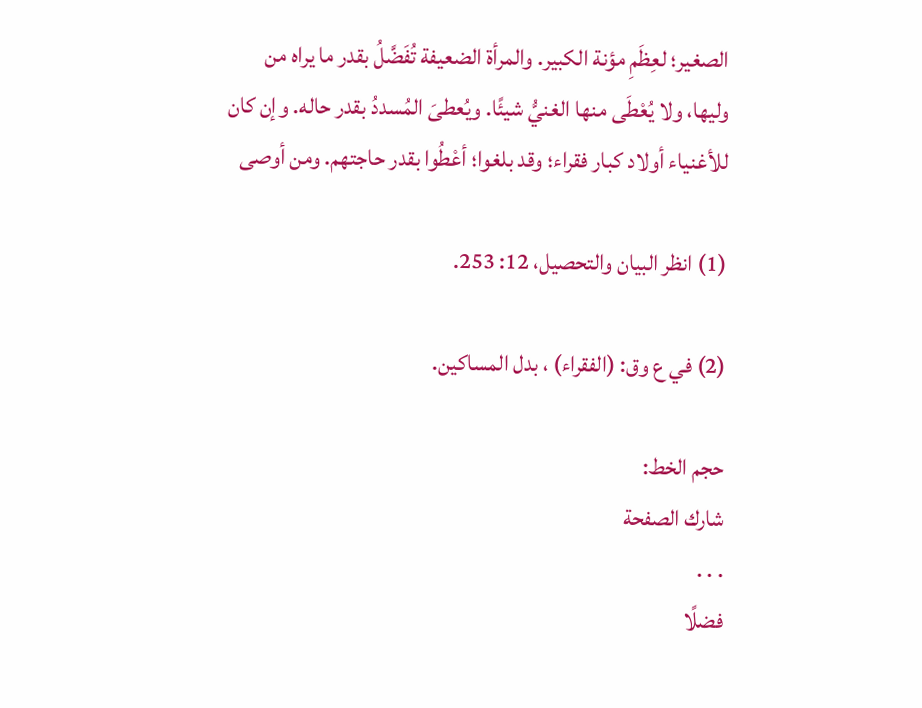الصغير؛ لعِظَمِ مؤنة الكبير. والمرأة الضعيفة تُفَضَّلُ بقدر ما يراه من وليها، ولا يُعْطَى منها الغنيُّ شيئًا. ويُعطىَ المُسددُ بقدر حاله. وإن كان للأغنياء أولاد كبار فقراء؛ وقد بلغوا؛ أعْطُوا بقدر حاجتهم. ومن أوصى

(1) انظر البيان والتحصيل، 12: 253.

(2) في ع وق: (الفقراء) ، بدل المساكين.

حجم الخط:
شارك الصفحة
. . .
فضلًا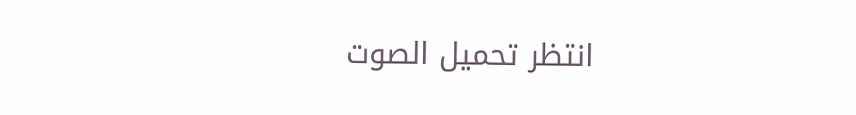انتظر تحميل الصوت